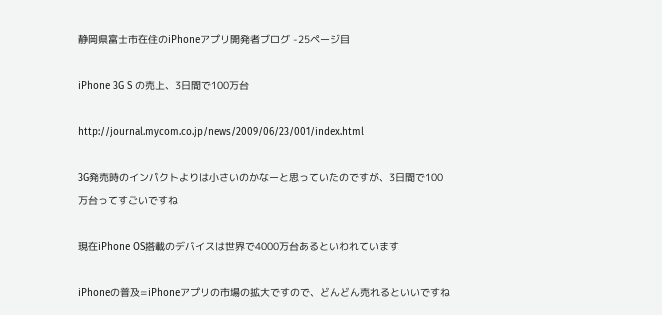静岡県富士市在住のiPhoneアプリ開発者ブログ -25ページ目

iPhone 3G S の売上、3日間で100万台

http://journal.mycom.co.jp/news/2009/06/23/001/index.html

3G発売時のインパクトよりは小さいのかなーと思っていたのですが、3日間で100万台ってすごいですね

現在iPhone OS搭載のデバイスは世界で4000万台あるといわれています

iPhoneの普及=iPhoneアプリの市場の拡大ですので、どんどん売れるといいですね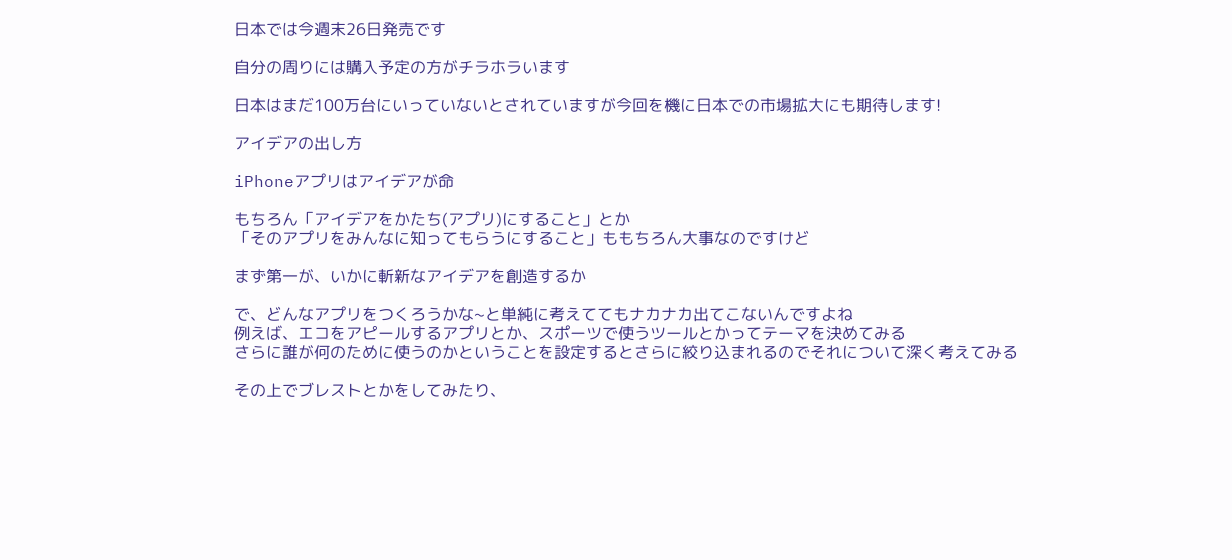日本では今週末26日発売です

自分の周りには購入予定の方がチラホラいます

日本はまだ100万台にいっていないとされていますが今回を機に日本での市場拡大にも期待します!

アイデアの出し方

iPhoneアプリはアイデアが命

もちろん「アイデアをかたち(アプリ)にすること」とか
「そのアプリをみんなに知ってもらうにすること」ももちろん大事なのですけど

まず第一が、いかに斬新なアイデアを創造するか

で、どんなアプリをつくろうかな~と単純に考えててもナカナカ出てこないんですよね
例えば、エコをアピールするアプリとか、スポーツで使うツールとかってテーマを決めてみる
さらに誰が何のために使うのかということを設定するとさらに絞り込まれるのでそれについて深く考えてみる

その上でブレストとかをしてみたり、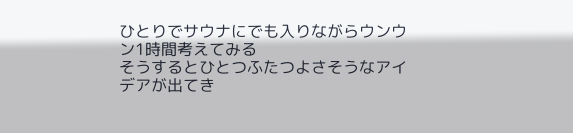ひとりでサウナにでも入りながらウンウン1時間考えてみる
そうするとひとつふたつよさそうなアイデアが出てき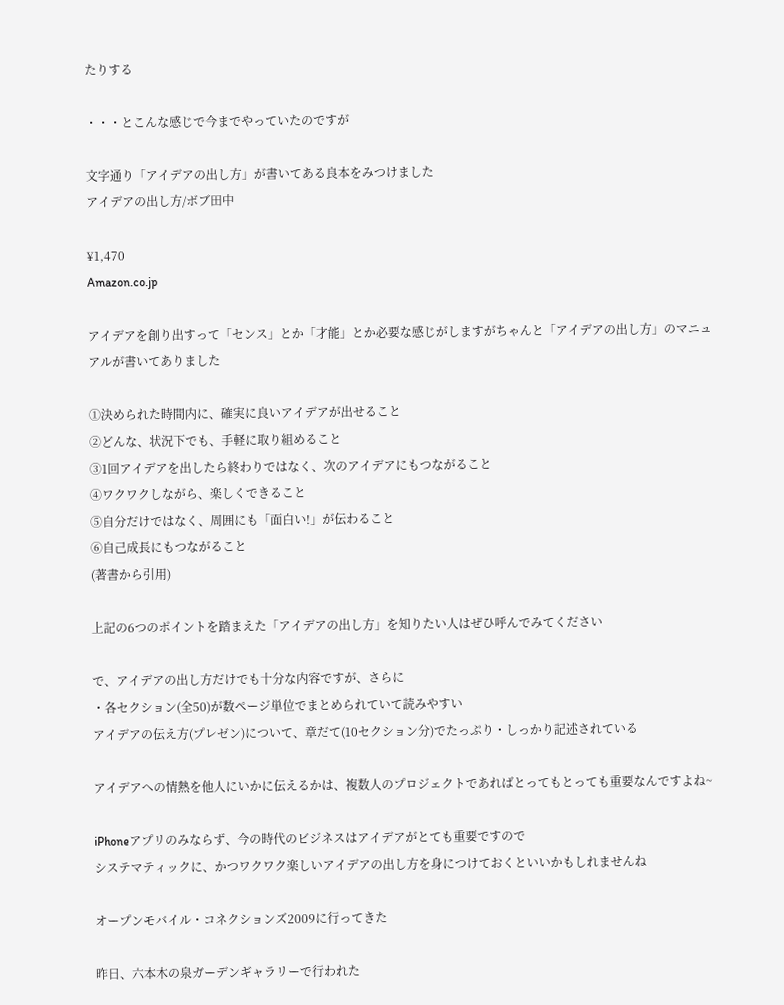たりする

・・・とこんな感じで今までやっていたのですが

文字通り「アイデアの出し方」が書いてある良本をみつけました
アイデアの出し方/ボブ田中

¥1,470
Amazon.co.jp

アイデアを創り出すって「センス」とか「才能」とか必要な感じがしますがちゃんと「アイデアの出し方」のマニュアルが書いてありました

①決められた時間内に、確実に良いアイデアが出せること
②どんな、状況下でも、手軽に取り組めること
③1回アイデアを出したら終わりではなく、次のアイデアにもつながること
④ワクワクしながら、楽しくできること
⑤自分だけではなく、周囲にも「面白い!」が伝わること
⑥自己成長にもつながること
(著書から引用)

上記の6つのポイントを踏まえた「アイデアの出し方」を知りたい人はぜひ呼んでみてください

で、アイデアの出し方だけでも十分な内容ですが、さらに
・各セクション(全50)が数ページ単位でまとめられていて読みやすい
アイデアの伝え方(プレゼン)について、章だて(10セクション分)でたっぷり・しっかり記述されている

アイデアへの情熱を他人にいかに伝えるかは、複数人のプロジェクトであればとってもとっても重要なんですよね~

iPhoneアプリのみならず、今の時代のビジネスはアイデアがとても重要ですので
システマティックに、かつワクワク楽しいアイデアの出し方を身につけておくといいかもしれませんね

オープンモバイル・コネクションズ2009に行ってきた

昨日、六本木の泉ガーデンギャラリーで行われた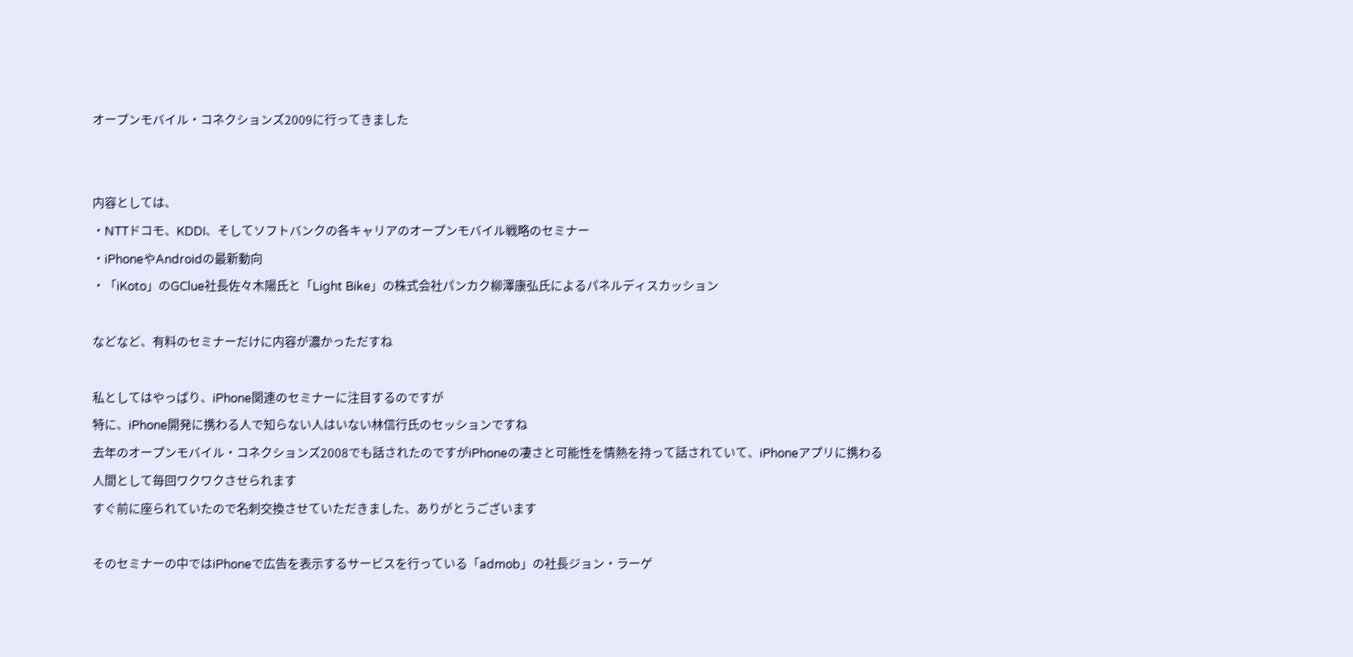オープンモバイル・コネクションズ2009に行ってきました


内容としては、
・NTTドコモ、KDDI、そしてソフトバンクの各キャリアのオープンモバイル戦略のセミナー
・iPhoneやAndroidの最新動向
・「iKoto」のGClue社長佐々木陽氏と「Light Bike」の株式会社パンカク柳澤康弘氏によるパネルディスカッション

などなど、有料のセミナーだけに内容が濃かっただすね

私としてはやっぱり、iPhone関連のセミナーに注目するのですが
特に、iPhone開発に携わる人で知らない人はいない林信行氏のセッションですね
去年のオープンモバイル・コネクションズ2008でも話されたのですがiPhoneの凄さと可能性を情熱を持って話されていて、iPhoneアプリに携わる人間として毎回ワクワクさせられます
すぐ前に座られていたので名刺交換させていただきました、ありがとうございます

そのセミナーの中ではiPhoneで広告を表示するサービスを行っている「admob」の社長ジョン・ラーゲ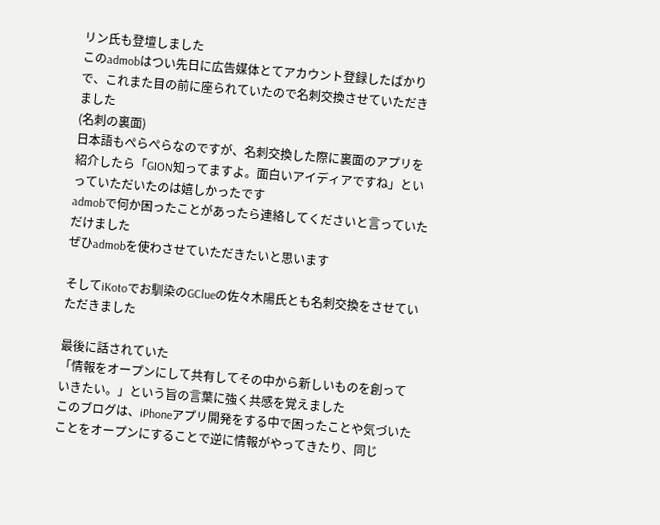リン氏も登壇しました
このadmobはつい先日に広告媒体とてアカウント登録したばかりで、これまた目の前に座られていたので名刺交換させていただきました
(名刺の裏面)
日本語もぺらぺらなのですが、名刺交換した際に裏面のアプリを紹介したら「GION知ってますよ。面白いアイディアですね」といっていただいたのは嬉しかったです
admobで何か困ったことがあったら連絡してくださいと言っていただけました
ぜひadmobを使わさせていただきたいと思います

そしてiKotoでお馴染のGClueの佐々木陽氏とも名刺交換をさせていただきました

最後に話されていた
「情報をオープンにして共有してその中から新しいものを創っていきたい。」という旨の言葉に強く共感を覚えました
このブログは、iPhoneアプリ開発をする中で困ったことや気づいたことをオープンにすることで逆に情報がやってきたり、同じ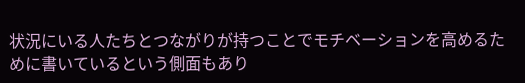状況にいる人たちとつながりが持つことでモチベーションを高めるために書いているという側面もあり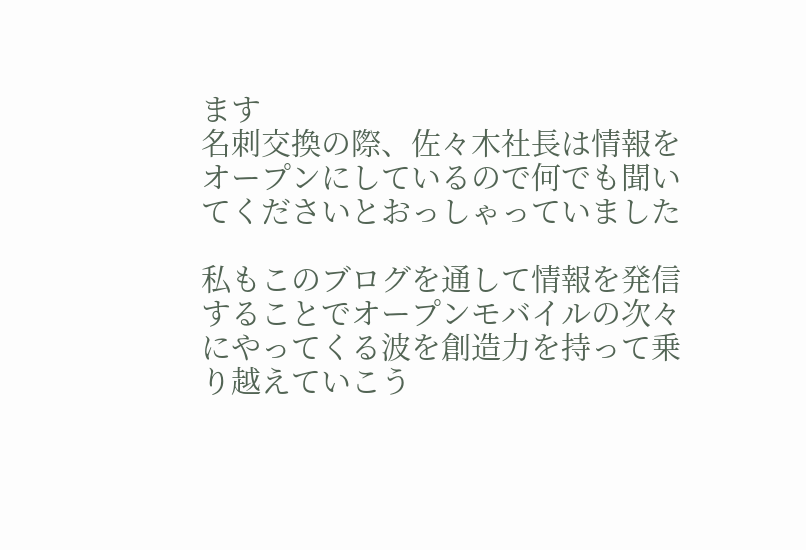ます
名刺交換の際、佐々木社長は情報をオープンにしているので何でも聞いてくださいとおっしゃっていました

私もこのブログを通して情報を発信することでオープンモバイルの次々にやってくる波を創造力を持って乗り越えていこう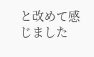と改めて感じました